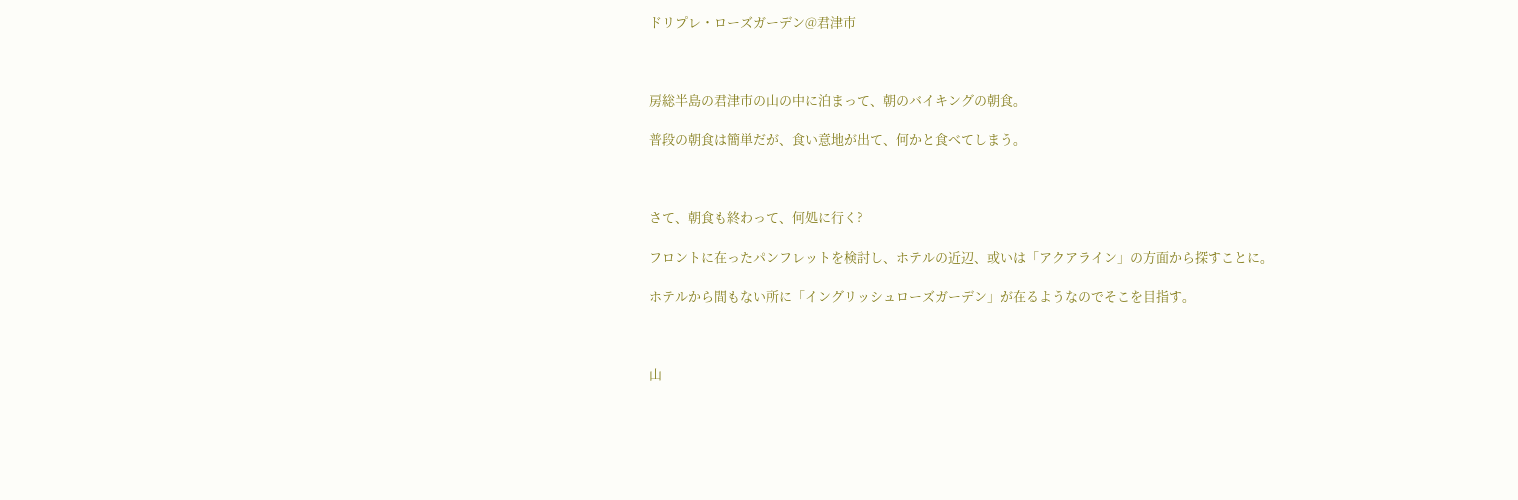ドリプレ・ローズガーデン@君津市



房総半島の君津市の山の中に泊まって、朝のバイキングの朝食。

普段の朝食は簡単だが、食い意地が出て、何かと食べてしまう。



さて、朝食も終わって、何処に行く?

フロントに在ったパンフレットを検討し、ホテルの近辺、或いは「アクアライン」の方面から探すことに。

ホテルから間もない所に「イングリッシュローズガーデン」が在るようなのでそこを目指す。



山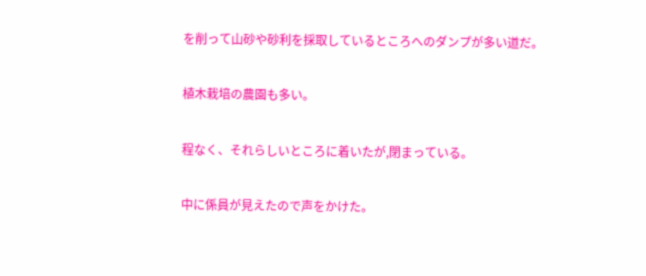を削って山砂や砂利を採取しているところへのダンプが多い道だ。

植木栽培の農園も多い。

程なく、それらしいところに着いたが,閉まっている。

中に係員が見えたので声をかけた。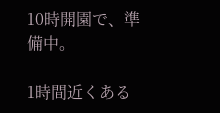10時開園で、準備中。

1時間近くある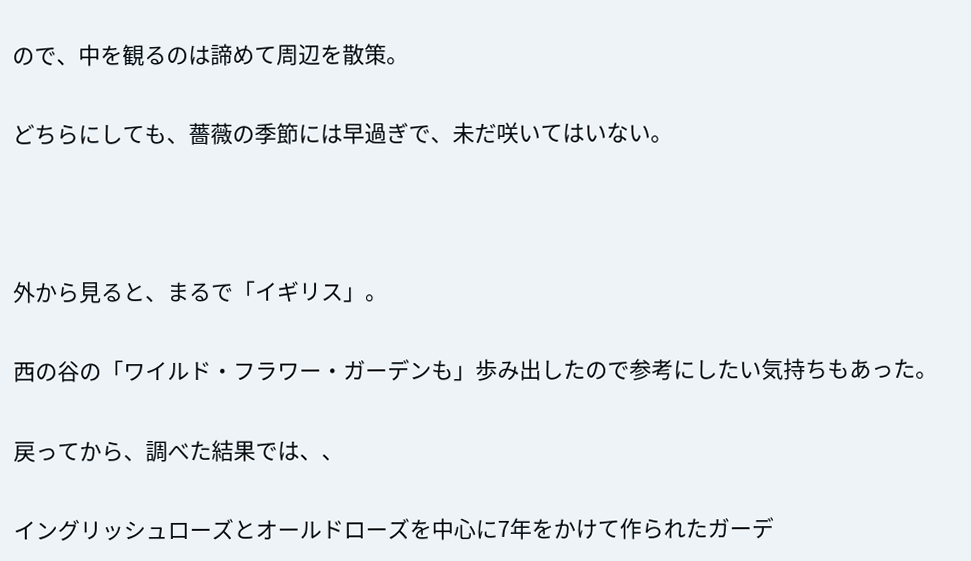ので、中を観るのは諦めて周辺を散策。

どちらにしても、薔薇の季節には早過ぎで、未だ咲いてはいない。



外から見ると、まるで「イギリス」。

西の谷の「ワイルド・フラワー・ガーデンも」歩み出したので参考にしたい気持ちもあった。

戻ってから、調べた結果では、、

イングリッシュローズとオールドローズを中心に7年をかけて作られたガーデ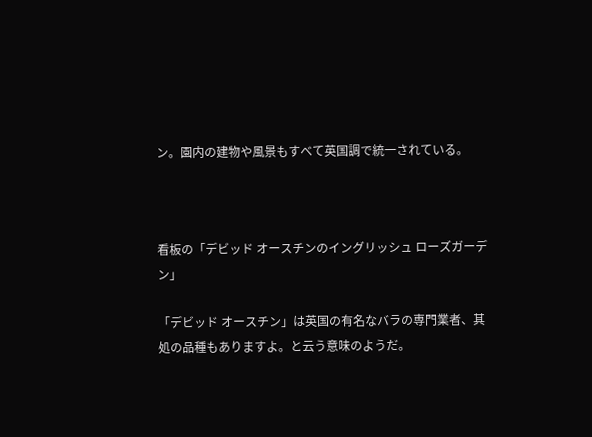ン。園内の建物や風景もすべて英国調で統一されている。



看板の「デビッド オースチンのイングリッシュ ローズガーデン」

「デビッド オースチン」は英国の有名なバラの専門業者、其処の品種もありますよ。と云う意味のようだ。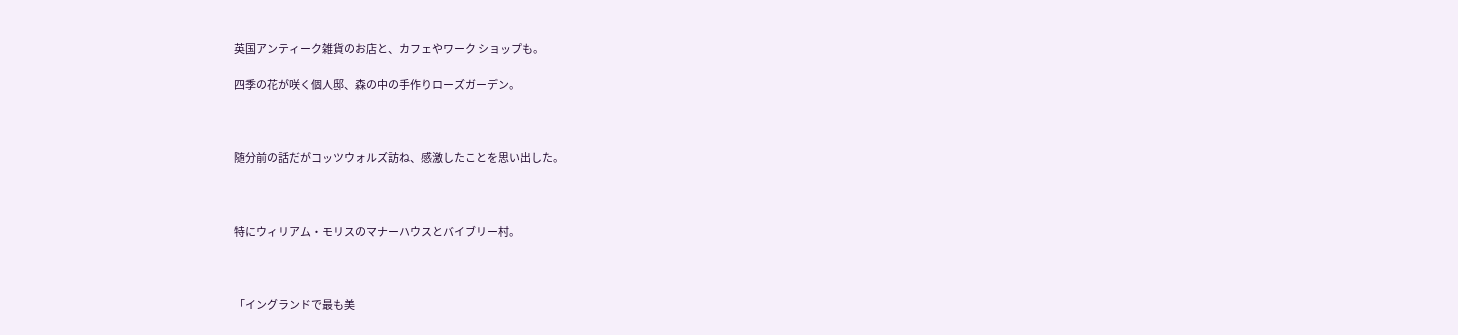英国アンティーク雑貨のお店と、カフェやワーク ショップも。

四季の花が咲く個人邸、森の中の手作りローズガーデン。



随分前の話だがコッツウォルズ訪ね、感激したことを思い出した。



特にウィリアム・モリスのマナーハウスとバイブリー村。



「イングランドで最も美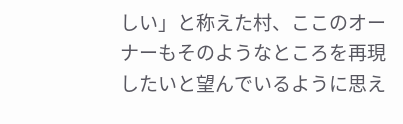しい」と称えた村、ここのオーナーもそのようなところを再現したいと望んでいるように思え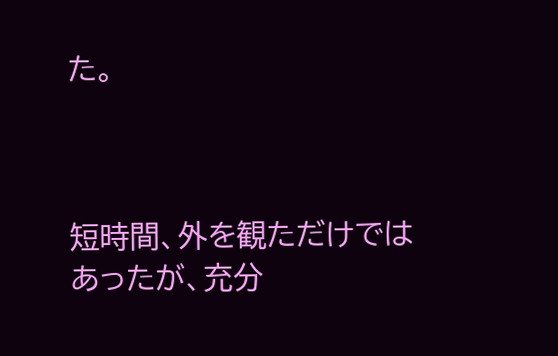た。



短時間、外を観ただけではあったが、充分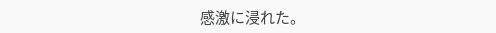感激に浸れた。